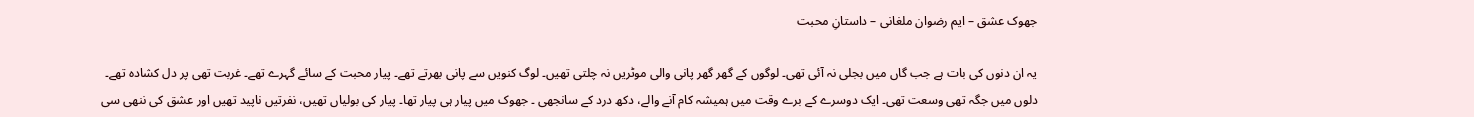جھوک عشق – ایم رضوان ملغانی – داستانِ محبت

یہ ان دنوں کی بات ہے جب گاں میں بجلی نہ آئی تھی۔ لوگوں کے گھر گھر پانی والی موٹریں نہ چلتی تھیں۔ لوگ کنویں سے پانی بھرتے تھے۔ پیار محبت کے سائے گہرے تھے۔ غربت تھی پر دل کشادہ تھے۔ دلوں میں جگہ تھی وسعت تھی۔ ایک دوسرے کے برے وقت میں ہمیشہ کام آنے والے، دکھ درد کے سانجھی ۔ جھوک میں پیار ہی پیار تھا۔ پیار کی بولیاں تھیں، نفرتیں ناپید تھیں اور عشق کی ننھی سی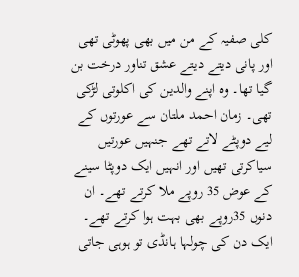کلی صفیہ کے من میں بھی پھوٹی تھی اور پانی دیتے دیتے عشق تناور درخت بن گیا تھا۔ وہ اپنے والدین کی اکلوتی لڑکی تھی۔ زمان احمد ملتان سے عورتوں کے لیے دوپٹے لاتے تھے جنہیں عورتیں سیاکرتی تھیں اور انہیں ایک دوپٹا سینے کے عوض 35 روپے ملا کرتے تھے۔ ان دنوں 35روپے بھی بہت ہوا کرتے تھے۔ ایک دن کی چولہا ہانڈی تو ہوہی جاتی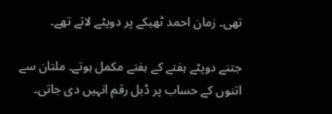تھی۔ زمان احمد ٹھیکے پر دوپٹے لاتے تھے۔

جتنے دوپٹے ہفتے کے ہفتے مکمل ہوتے۔ ملتان سے اتنوں کے حساب پر ڈبل رقم انہیں دی جاتی۔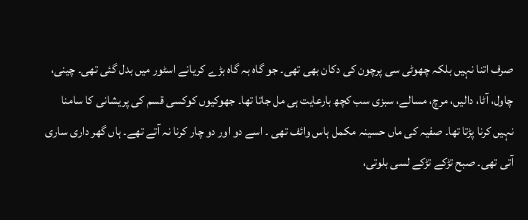صرف اتنا نہیں بلکہ چھوٹی سی پرچون کی دکان بھی تھی۔ جو گاہ بہ گاہ بڑے کریانے اسٹور میں بدل گئی تھی۔ چینی، چاول، آٹا، دالیں، مرچ، مسالے، سبزی سب کچھ بارعایت ہی مل جاتا تھا۔ جھوکیوں کوکسی قسم کی پریشانی کا سامنا نہیں کرنا پڑتا تھا۔ صفیہ کی ماں حسینہ مکمل ہاس وائف تھی ۔ اسے دو اور دو چار کرنا نہ آتے تھے۔ ہاں گھر داری ساری آتی تھی۔ صبح تڑکے تڑکے لسی بلوتی،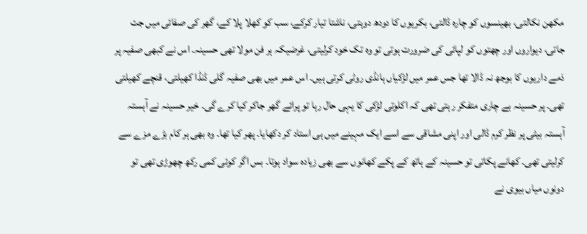مکھن نکالتی، بھینسوں کو چارہ ڈالتی، بکریوں کا دودھ دوہتی، ناشتا تیار کرکے، سب کو کھلا پلا کے، گھر کی صفائی میں جت جاتی، دیواروں اور چھتوں کو لپائی کی ضرورت ہوتی تو وہ تک خود کرلیتی، غرضیکہ ہر فن مولا تھی حسینہ۔ اس نے کبھی صفیہ پر ذمے داریوں کا بوجھ نہ ڈالا تھا جس عمر میں لڑکیاں ہانڈی روٹی کرتی ہیں۔ اس عمر میں بھی صفیہ گلی ڈنڈا کھیلتی، قنچے کھیلتی تھی۔ پر حسینہ بے چاری متفکر رہتی تھی کہ اکلوتی لڑکی کا یہی حال رہا تو پرائے گھر جاکر کیا کرے گی۔ خیر حسینہ نے آہستہ آہستہ بیٹی پر نظر کرم ڈالی اور اپنی مشاقی سے اسے ایک مہینے میں ہی استاد کر دکھایا۔ پھر کیا تھا۔ وہ بھی ہر کام بڑے مزے سے کرلیتی تھی۔ کھانے پکاتی تو حسینہ کے ہاتھ کے پکے کھانوں سے بھی زیادہ سواد ہوتا۔ بس اگر کوئی کمی رکھ چھوڑی تھی تو دونوں میاں بیوی نے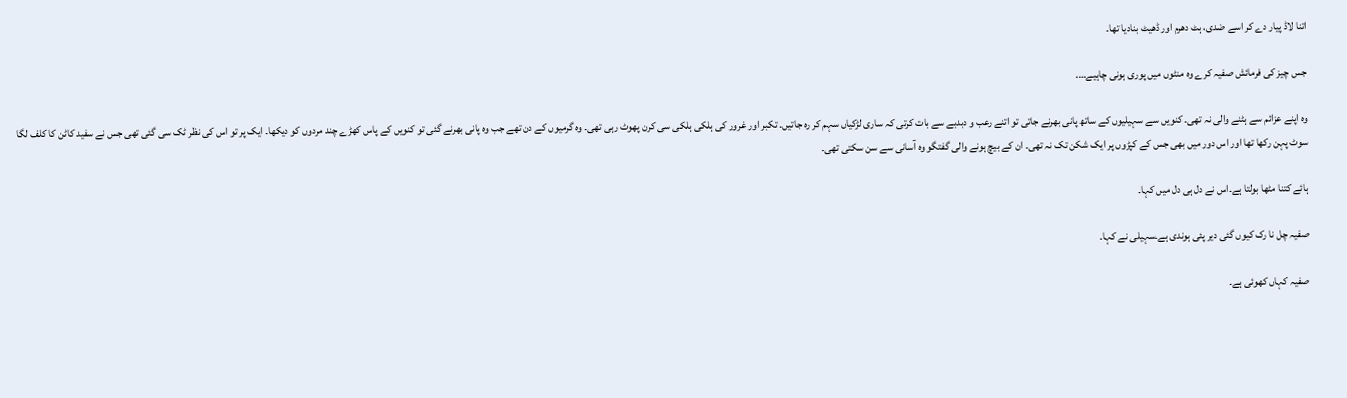اتنا لاڈ پیار دے کر اسے ضدی، ہٹ دھرم اور ڈھیٹ بنادیا تھا۔

جس چیز کی فرمائش صفیہ کرے وہ منٹوں میں پوری ہونی چاہیے….

وہ اپنے عزائم سے ہٹنے والی نہ تھی۔ کنویں سے سہیلیوں کے ساتھ پانی بھرنے جاتی تو اتنے رعب و دبدبے سے بات کرتی کہ ساری لڑکیاں سہم کر رہ جاتیں۔ تکبر اور غرور کی ہلکی ہلکی سی کرن پھوٹ رہی تھی۔ وہ گرمیوں کے دن تھے جب وہ پانی بھرنے گئی تو کنویں کے پاس کھڑے چند مردوں کو دیکھا۔ ایک پر تو اس کی نظر ٹک سی گئی تھی جس نے سفید کاٹن کا کلف لگا سوٹ پہن رکھا تھا اور اس دور میں بھی جس کے کپڑوں پر ایک شکن تک نہ تھی۔ ان کے بیچ ہونے والی گفتگو وہ آسانی سے سن سکتی تھی۔

ہائے کتنا مٹھا بولتا ہے۔اس نے دل ہی دل میں کہا۔

صفیہ چل نا رک کیوں گئی دیر پئی ہوندی ہے۔سہیلی نے کہا۔

صفیہ کہاں کھوئی ہے۔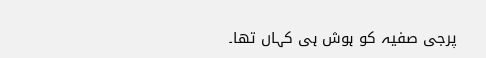پرجی صفیہ کو ہوش ہی کہاں تھا۔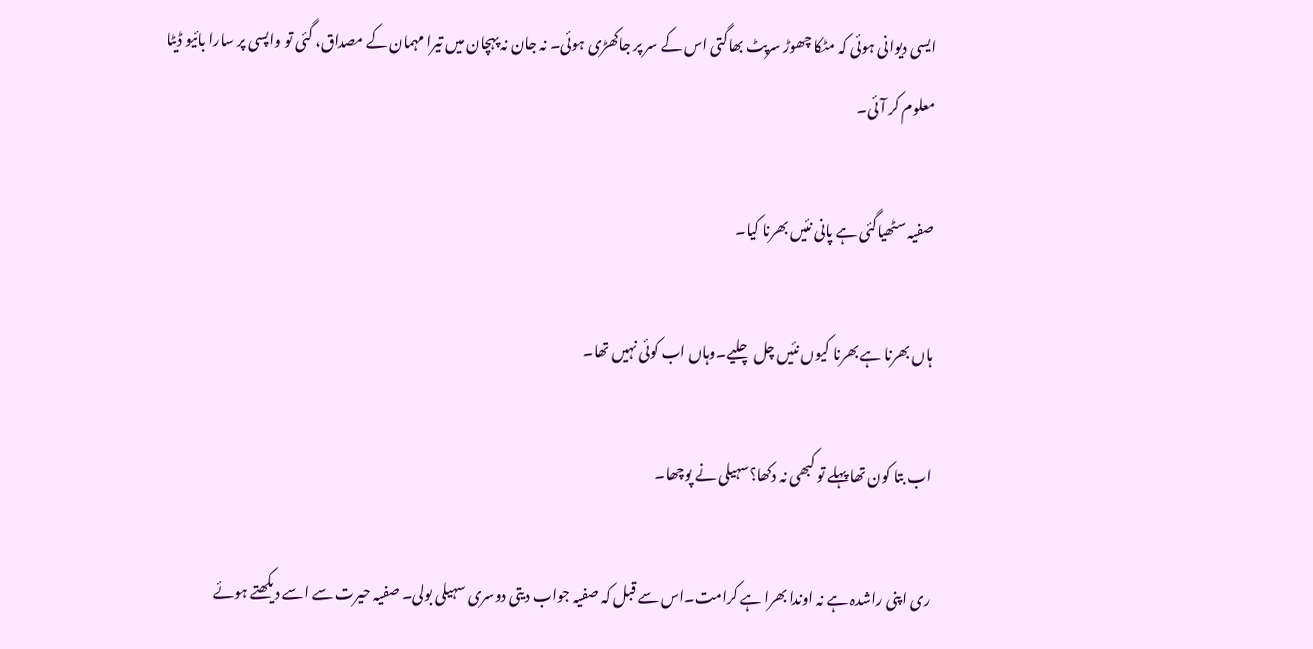ایسی دیوانی ہوئی کہ مٹکا چھوڑ سرپٹ بھاگتی اس کے سر پر جاکھڑی ہوئی۔ نہ جان نہ پہچان میں تیرا مہمان کے مصداق، گئی تو واپسی پر سارا بائیو ڈیٹا معلوم کر آئی۔

صفیہ سٹھیاگئی ہے پانی نئیں بھرنا کیا۔

ہاں بھرنا ہے بھرنا کیوں نئیں چل چلیے۔وہاں اب کوئی نہیں تھا۔

اب بتا کون تھا پہلے تو کبھی نہ دکھا؟سہیلی نے پوچھا۔

ری اپنی راشدہ ہے نہ اوندا بھرا ہے کرامت۔اس سے قبل کہ صفیہ جواب دیتی دوسری سہیلی بولی۔ صفیہ حیرت سے اسے دیکھتے ہوئے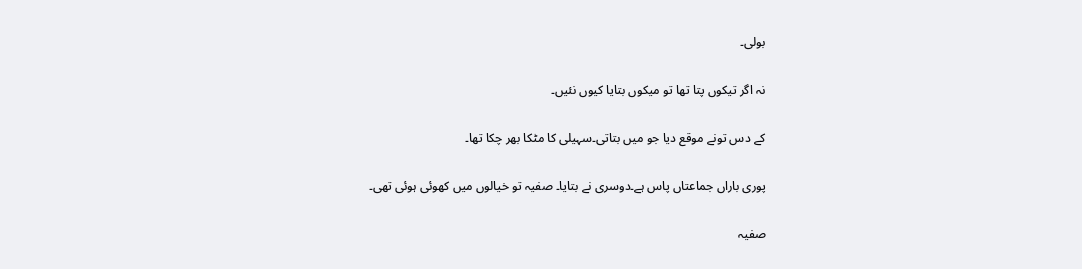بولی۔

نہ اگر تیکوں پتا تھا تو میکوں بتایا کیوں نئیں۔

کے دس تونے موقع دیا جو میں بتاتی۔سہیلی کا مٹکا بھر چکا تھا۔

پوری باراں جماعتاں پاس ہے۔دوسری نے بتایا۔ صفیہ تو خیالوں میں کھوئی ہوئی تھی۔

صفیہ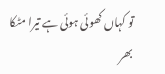تو کہاں کھوئی ہوئی ہے تیرا مٹکا بھر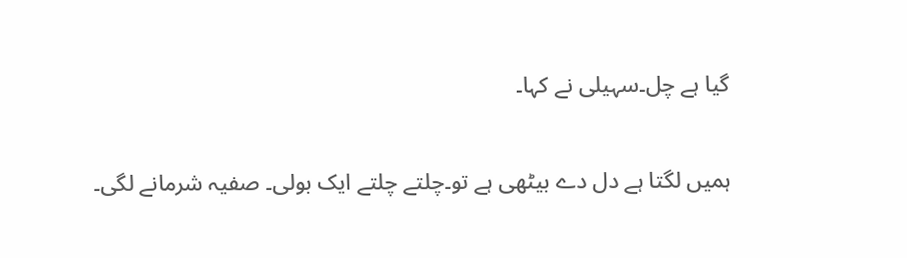گیا ہے چل۔سہیلی نے کہا۔

ہمیں لگتا ہے دل دے بیٹھی ہے تو۔چلتے چلتے ایک بولی۔ صفیہ شرمانے لگی۔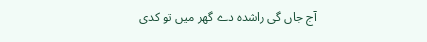آج جاں گی راشدہ دے گھر میں تو کدی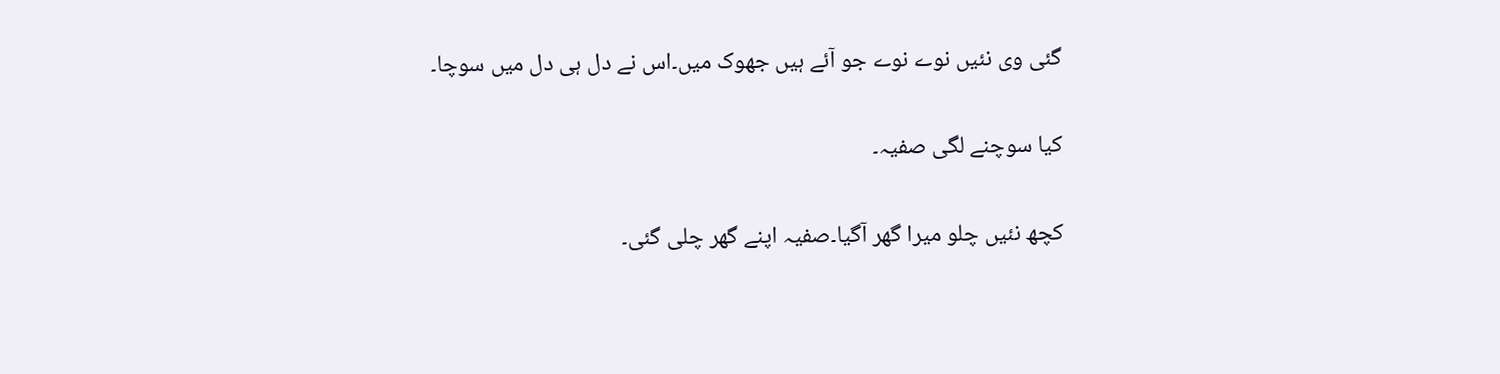گئی وی نئیں نوے نوے جو آئے ہیں جھوک میں۔اس نے دل ہی دل میں سوچا۔

کیا سوچنے لگی صفیہ۔

کچھ نئیں چلو میرا گھر آگیا۔صفیہ اپنے گھر چلی گئی۔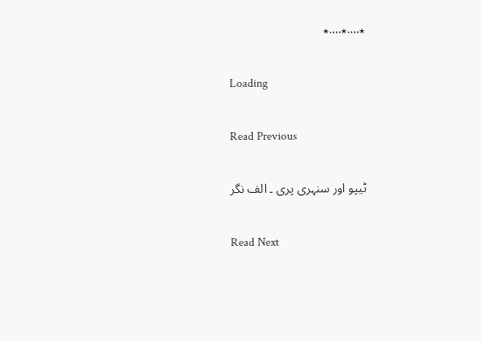٭….٭….٭

Loading

Read Previous

ٹیپو اور سنہری پری ۔ الف نگر

Read Next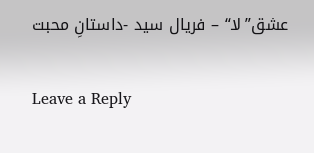عشق”لا“ – فریال سید -داستانِ محبت

Leave a Reply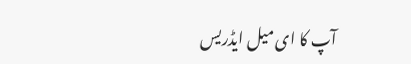آپ کا ای میل ایڈریس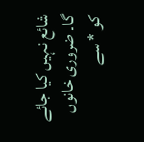شائع نہیں کیا جائے گا۔ ضروری خانوں کو * سے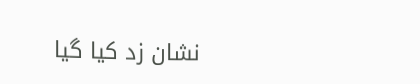نشان زد کیا گیا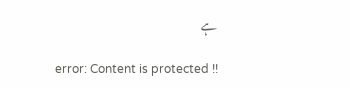ہے

error: Content is protected !!